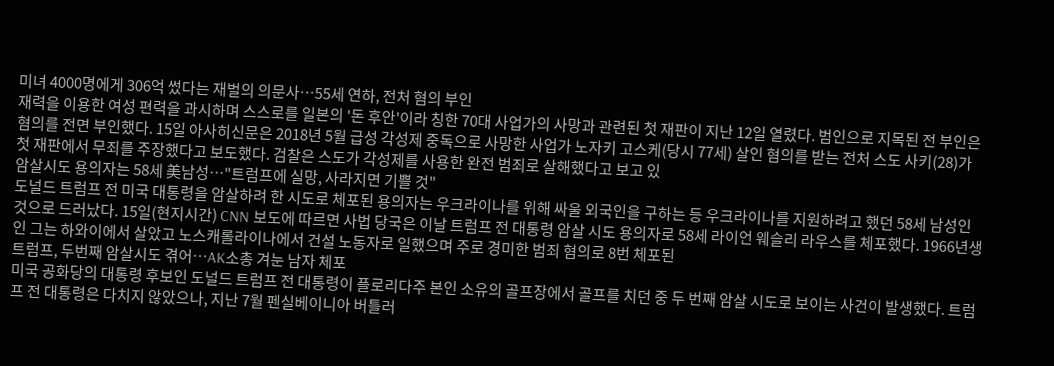미녀 4000명에게 306억 썼다는 재벌의 의문사…55세 연하, 전처 혐의 부인
재력을 이용한 여성 편력을 과시하며 스스로를 일본의 '돈 후안'이라 칭한 70대 사업가의 사망과 관련된 첫 재판이 지난 12일 열렸다. 범인으로 지목된 전 부인은 혐의를 전면 부인했다. 15일 아사히신문은 2018년 5월 급성 각성제 중독으로 사망한 사업가 노자키 고스케(당시 77세) 살인 혐의를 받는 전처 스도 사키(28)가 첫 재판에서 무죄를 주장했다고 보도했다. 검찰은 스도가 각성제를 사용한 완전 범죄로 살해했다고 보고 있
암살시도 용의자는 58세 美남성…"트럼프에 실망, 사라지면 기쁠 것"
도널드 트럼프 전 미국 대통령을 암살하려 한 시도로 체포된 용의자는 우크라이나를 위해 싸울 외국인을 구하는 등 우크라이나를 지원하려고 했던 58세 남성인 것으로 드러났다. 15일(현지시간) CNN 보도에 따르면 사법 당국은 이날 트럼프 전 대통령 암살 시도 용의자로 58세 라이언 웨슬리 라우스를 체포했다. 1966년생인 그는 하와이에서 살았고 노스캐롤라이나에서 건설 노동자로 일했으며 주로 경미한 범죄 혐의로 8번 체포된
트럼프, 두번째 암살시도 겪어…AK소총 겨눈 남자 체포
미국 공화당의 대통령 후보인 도널드 트럼프 전 대통령이 플로리다주 본인 소유의 골프장에서 골프를 치던 중 두 번째 암살 시도로 보이는 사건이 발생했다. 트럼프 전 대통령은 다치지 않았으나, 지난 7월 펜실베이니아 버틀러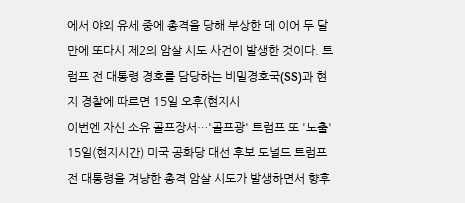에서 야외 유세 중에 총격을 당해 부상한 데 이어 두 달 만에 또다시 제2의 암살 시도 사건이 발생한 것이다. 트럼프 전 대통령 경호를 담당하는 비밀경호국(SS)과 현지 경찰에 따르면 15일 오후(현지시
이번엔 자신 소유 골프장서…'골프광' 트럼프 또 '노출'
15일(현지시간) 미국 공화당 대선 후보 도널드 트럼프 전 대통령을 겨냥한 총격 암살 시도가 발생하면서 향후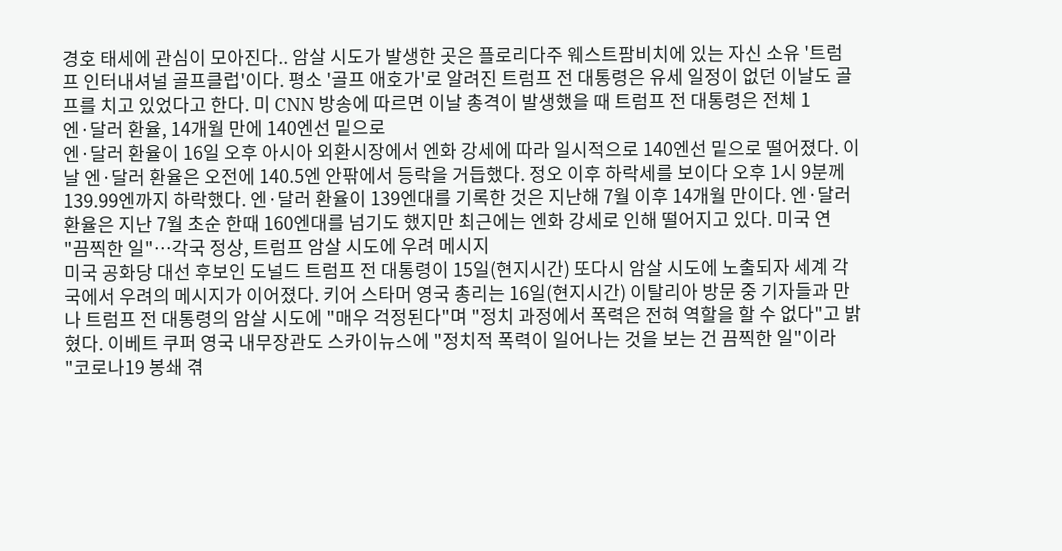경호 태세에 관심이 모아진다.. 암살 시도가 발생한 곳은 플로리다주 웨스트팜비치에 있는 자신 소유 '트럼프 인터내셔널 골프클럽'이다. 평소 '골프 애호가'로 알려진 트럼프 전 대통령은 유세 일정이 없던 이날도 골프를 치고 있었다고 한다. 미 CNN 방송에 따르면 이날 총격이 발생했을 때 트럼프 전 대통령은 전체 1
엔·달러 환율, 14개월 만에 140엔선 밑으로
엔·달러 환율이 16일 오후 아시아 외환시장에서 엔화 강세에 따라 일시적으로 140엔선 밑으로 떨어졌다. 이날 엔·달러 환율은 오전에 140.5엔 안팎에서 등락을 거듭했다. 정오 이후 하락세를 보이다 오후 1시 9분께 139.99엔까지 하락했다. 엔·달러 환율이 139엔대를 기록한 것은 지난해 7월 이후 14개월 만이다. 엔·달러 환율은 지난 7월 초순 한때 160엔대를 넘기도 했지만 최근에는 엔화 강세로 인해 떨어지고 있다. 미국 연
"끔찍한 일"…각국 정상, 트럼프 암살 시도에 우려 메시지
미국 공화당 대선 후보인 도널드 트럼프 전 대통령이 15일(현지시간) 또다시 암살 시도에 노출되자 세계 각국에서 우려의 메시지가 이어졌다. 키어 스타머 영국 총리는 16일(현지시간) 이탈리아 방문 중 기자들과 만나 트럼프 전 대통령의 암살 시도에 "매우 걱정된다"며 "정치 과정에서 폭력은 전혀 역할을 할 수 없다"고 밝혔다. 이베트 쿠퍼 영국 내무장관도 스카이뉴스에 "정치적 폭력이 일어나는 것을 보는 건 끔찍한 일"이라
"코로나19 봉쇄 겪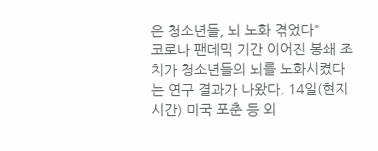은 청소년들, 뇌 노화 겪었다"
코로나 팬데믹 기간 이어진 봉쇄 조치가 청소년들의 뇌를 노화시켰다는 연구 결과가 나왔다. 14일(현지시간) 미국 포춘 등 외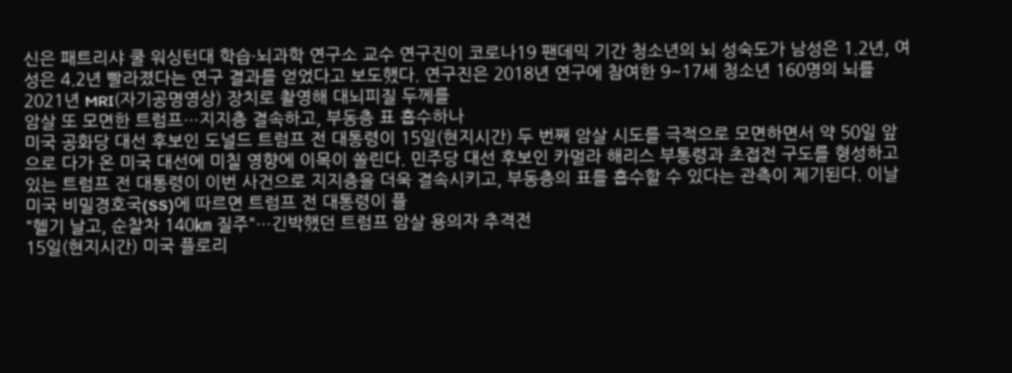신은 패트리샤 쿨 워싱턴대 학습·뇌과학 연구소 교수 연구진이 코로나19 팬데믹 기간 청소년의 뇌 성숙도가 남성은 1.2년, 여성은 4.2년 빨라졌다는 연구 결과를 얻었다고 보도했다. 연구진은 2018년 연구에 참여한 9~17세 청소년 160명의 뇌를 2021년 MRI(자기공명영상) 장치로 촬영해 대뇌피질 두께를
암살 또 모면한 트럼프…지지층 결속하고, 부동층 표 흡수하나
미국 공화당 대선 후보인 도널드 트럼프 전 대통령이 15일(현지시간) 두 번째 암살 시도를 극적으로 모면하면서 약 50일 앞으로 다가 온 미국 대선에 미칠 영향에 이목이 쏠린다. 민주당 대선 후보인 카멀라 해리스 부통령과 초접전 구도를 형성하고 있는 트럼프 전 대통령이 이번 사건으로 지지층을 더욱 결속시키고, 부동층의 표를 흡수할 수 있다는 관측이 제기된다. 이날 미국 비밀경호국(SS)에 따르면 트럼프 전 대통령이 플
"헬기 날고, 순찰차 140㎞ 질주"…긴박했던 트럼프 암살 용의자 추격전
15일(현지시간) 미국 플로리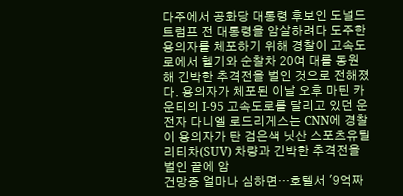다주에서 공화당 대통령 후보인 도널드 트럼프 전 대통령을 암살하려다 도주한 용의자를 체포하기 위해 경찰이 고속도로에서 헬기와 순찰차 20여 대를 동원해 긴박한 추격전을 벌인 것으로 전해졌다. 용의자가 체포된 이날 오후 마틴 카운티의 I-95 고속도로를 달리고 있던 운전자 다니엘 로드리게스는 CNN에 경찰이 용의자가 탄 검은색 닛산 스포츠유틸리티차(SUV) 차량과 긴박한 추격전을 벌인 끝에 암
건망증 얼마나 심하면…호텔서 '9억짜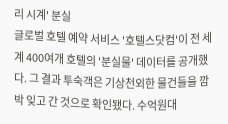리 시계' 분실
글로벌 호텔 예약 서비스 '호텔스닷컴'이 전 세계 400여개 호텔의 '분실물' 데이터를 공개했다. 그 결과 투숙객은 기상천외한 물건들을 깜박 잊고 간 것으로 확인됐다. 수억원대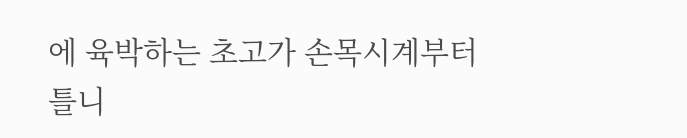에 육박하는 초고가 손목시계부터 틀니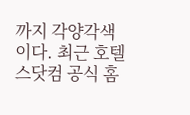까지 각양각색이다. 최근 호텔스닷컴 공식 홈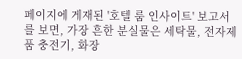페이지에 게재된 '호텔 룸 인사이트' 보고서를 보면, 가장 흔한 분실물은 세탁물, 전자제품 충전기, 화장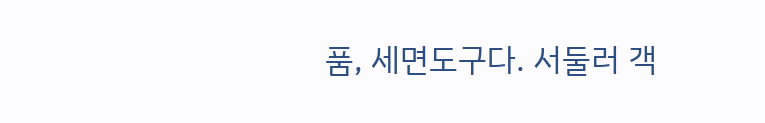품, 세면도구다. 서둘러 객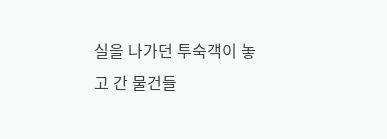실을 나가던 투숙객이 놓고 간 물건들